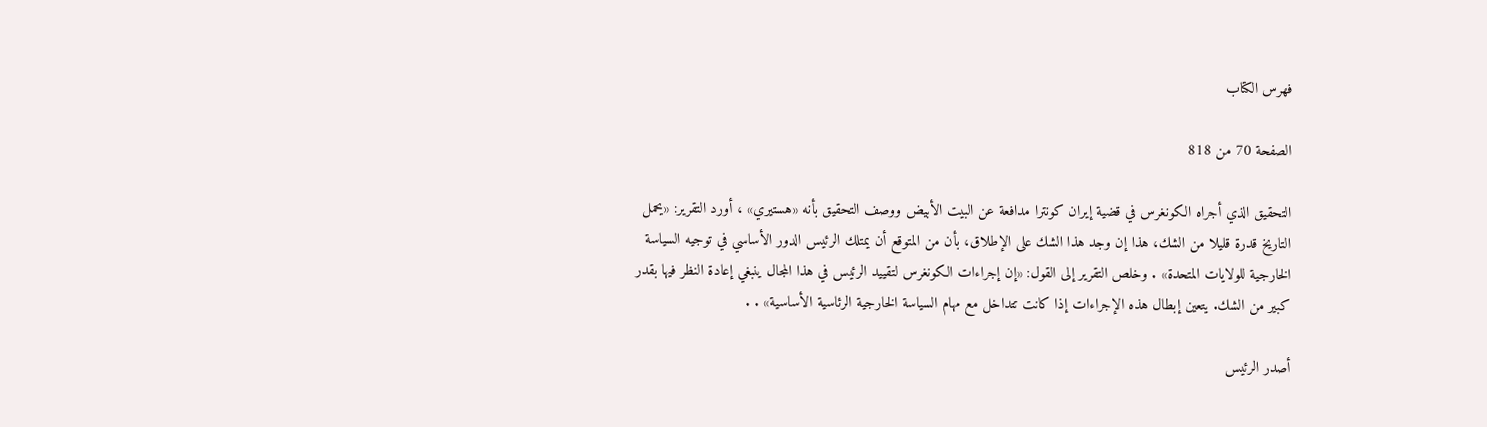فهرس الكتاب

الصفحة 70 من 818

التحقيق الذي أجراه الكونغرس في قضية إيران كونترا مدافعة عن البيت الأبيض ووصف التحقيق بأنه «هستيري» ، أورد التقرير: «يحمل التاريخ قدرة قليلا من الشك، هذا إن وجد هذا الشك على الإطلاق، بأن من المتوقع أن يمتلك الرئيس الدور الأساسي في توجيه السياسة الخارجية للولايات المتحدة» . وخلص التقرير إلى القول: «إن إجراءات الكونغرس لتقييد الرئيس في هذا المجال ينبغي إعادة النظر فيها بقدر كبير من الشك. يتعين إبطال هذه الإجراءات إذا كانت تتداخل مع مهام السياسة الخارجية الرئاسية الأساسية» . .

أصدر الرئيس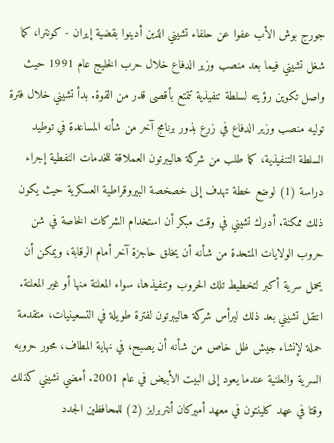جورج بوش الأب عفوا عن حلفاء تشيني الذين أدينوا بقضية إيران - كونترا، كما شغل تشيني فيما بعد منصب وزير الدفاع خلال حرب الخليج عام 1991 حيث واصل تكوين رؤيته لسلطة تنفيذية تتمتع بأقصى قدر من القوة. بدأ تشيني خلال فترة توليه منصب وزير الدفاع في زرع بذور برنامج آخر من شأنه المساعدة في توطيد السلطة التنفيذية، كما طلب من شركة هاليبرتون العملاقة للخدمات النفطية إجراء دراسة (1) لوضع خطة تهدف إلى خصخصة البيروقراطية العسكرية حيث يكون ذلك ممكنة. أدرك تشيني في وقت مبكر أن استخدام الشركات الخاصة في شن حروب الولايات المتحدة من شأنه أن يخلق حاجزة آخر أمام الرقابة، ويمكن أن يحمل سرية أكبر لتخطيط تلك الحروب وتنفيذها، سواء المعلنة منها أو غير المعلنة. انتقل تشيني بعد ذلك ليرأس شركة هاليبرتون لفترة طويلة في التسعينيات، متقدمة حملة لإنشاء جيش ظل خاص من شأنه أن يصبح، في نهاية المطاف، محور حروبه السرية والعلنية عندما يعود إلى البيت الأبيض في عام 2001. أمضي نشيني كذلك وقتا في عهد کلينتون في معهد أميركان أنتربرايز (2) للمحافظين الجدد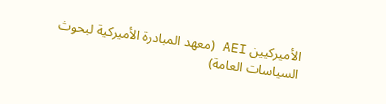الأميركيين AEI (معهد المبادرة الأميركية لبحوث السياسات العامة)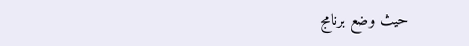حيث وضع برنامج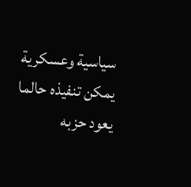سياسية وعسكرية يمكن تنفيذه حالما يعود حزبه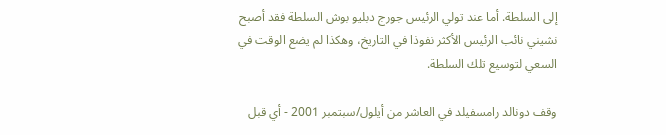إلى السلطة. أما عند تولي الرئيس جورج دبليو بوش السلطة فقد أصبح نشيني نائب الرئيس الأكثر نفوذا في التاريخ، وهكذا لم يضع الوقت في السعي لتوسيع تلك السلطة.

وقف دونالد رامسفيلد في العاشر من أيلول/سبتمبر 2001 - أي قبل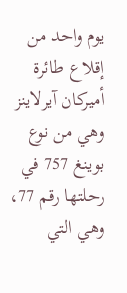يوم واحد من إقلاع طائرة أميركان آيرلاينز وهي من نوع بوينغ 757 في رحلتها رقم 77، وهي التي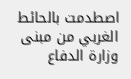اصطدمت بالحائط الغربي من مبنى وزارة الدفاع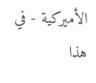الأميركية - في هذا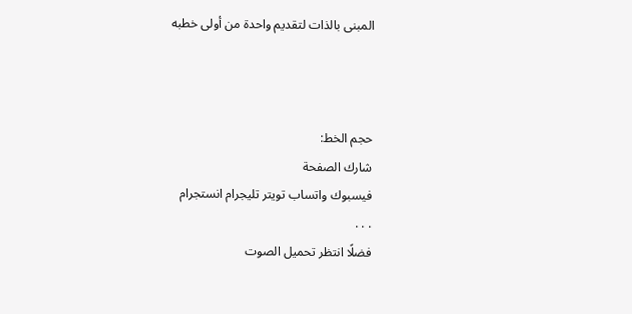المبنى بالذات لتقديم واحدة من أولى خطبه



حجم الخط:
شارك الصفحة
فيسبوك واتساب تويتر تليجرام انستجرام
. . .
فضلًا انتظر تحميل الصوت